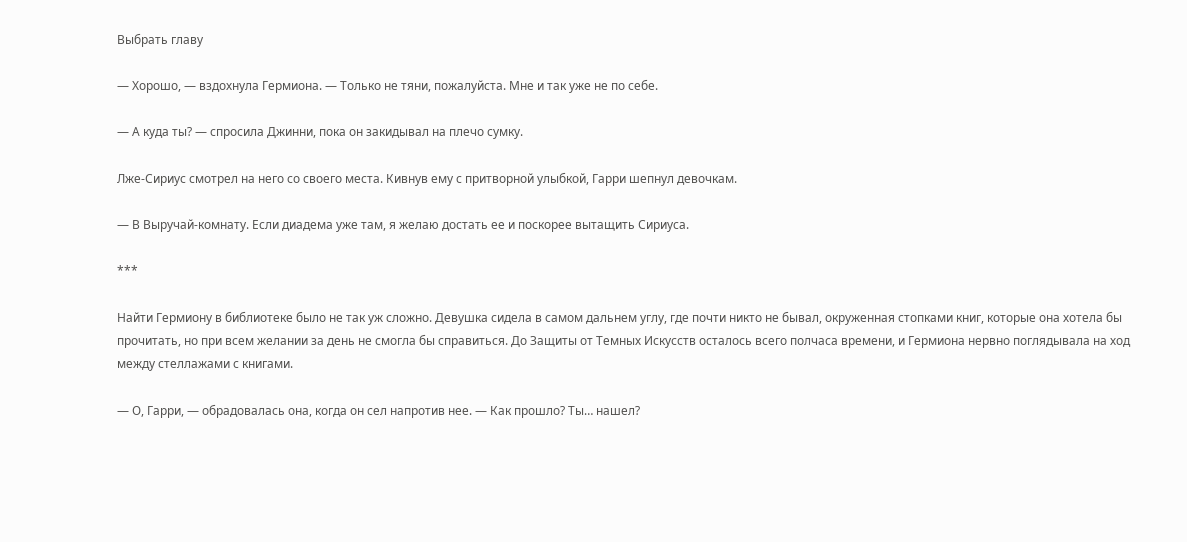Выбрать главу

— Хорошо, — вздохнула Гермиона. — Только не тяни, пожалуйста. Мне и так уже не по себе.

— А куда ты? — спросила Джинни, пока он закидывал на плечо сумку.

Лже-Сириус смотрел на него со своего места. Кивнув ему с притворной улыбкой, Гарри шепнул девочкам.

— В Выручай-комнату. Если диадема уже там, я желаю достать ее и поскорее вытащить Сириуса.

***

Найти Гермиону в библиотеке было не так уж сложно. Девушка сидела в самом дальнем углу, где почти никто не бывал, окруженная стопками книг, которые она хотела бы прочитать, но при всем желании за день не смогла бы справиться. До Защиты от Темных Искусств осталось всего полчаса времени, и Гермиона нервно поглядывала на ход между стеллажами с книгами.

— О, Гарри, — обрадовалась она, когда он сел напротив нее. — Как прошло? Ты… нашел?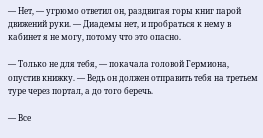— Нет, — угрюмо ответил он, раздвигая горы книг парой движений руки. — Диадемы нет, и пробраться к нему в кабинет я не могу, потому что это опасно.

— Только не для тебя, — покачала головой Гермиона, опустив книжку. — Ведь он должен отправить тебя на третьем туре через портал, а до того беречь.

— Все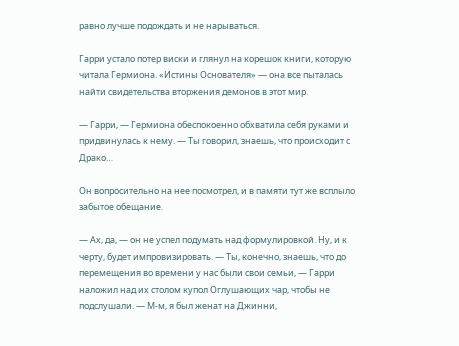равно лучше подождать и не нарываться.

Гарри устало потер виски и глянул на корешок книги, которую читала Гермиона. «Истины Основателя» — она все пыталась найти свидетельства вторжения демонов в этот мир.

— Гарри, — Гермиона обеспокоенно обхватила себя руками и придвинулась к нему. — Ты говорил, знаешь, что происходит с Драко…

Он вопросительно на нее посмотрел, и в памяти тут же всплыло забытое обещание.

— Ах, да, — он не успел подумать над формулировкой. Ну, и к черту, будет импровизировать. — Ты, конечно, знаешь, что до перемещения во времени у нас были свои семьи, — Гарри наложил над их столом купол Оглушающих чар, чтобы не подслушали. — М-м, я был женат на Джинни,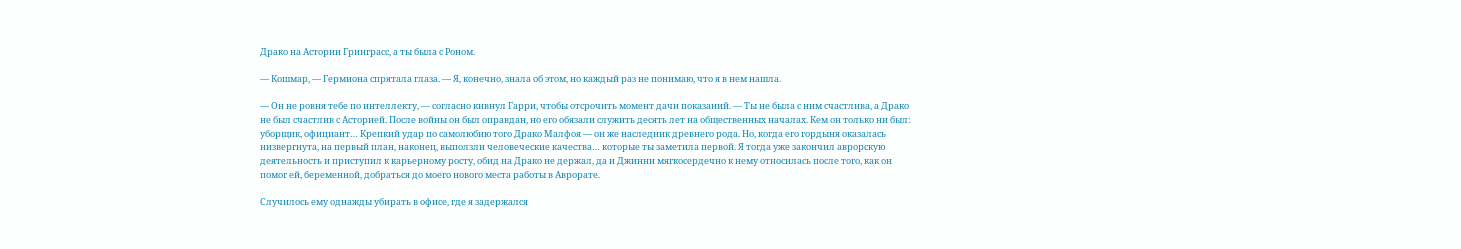Драко на Астории Гринграсс, а ты была с Роном.

— Кошмар, — Гермиона спрятала глаза. — Я, конечно, знала об этом, но каждый раз не понимаю, что я в нем нашла.

— Он не ровня тебе по интеллекту, — согласно кивнул Гарри, чтобы отсрочить момент дачи показаний. — Ты не была с ним счастлива, а Драко не был счастлив с Асторией. После войны он был оправдан, но его обязали служить десять лет на общественных началах. Кем он только ни был: уборщик, официант… Крепкий удар по самолюбию того Драко Малфоя — он же наследник древнего рода. Но, когда его гордыня оказалась низвергнута, на первый план, наконец, выползли человеческие качества… которые ты заметила первой. Я тогда уже закончил аврорскую деятельность и приступил к карьерному росту, обид на Драко не держал, да и Джинни мягкосердечно к нему относилась после того, как он помог ей, беременной, добраться до моего нового места работы в Аврорате.

Случилось ему однажды убирать в офисе, где я задержался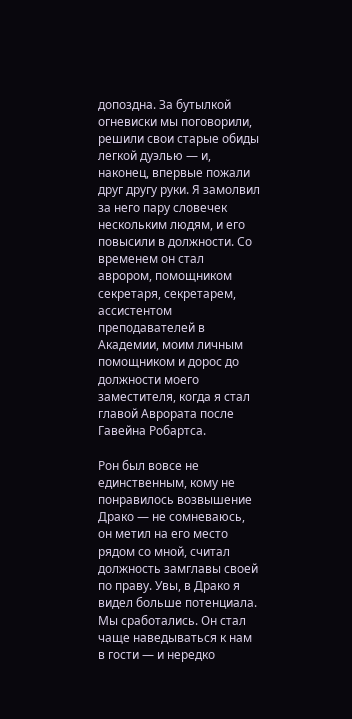допоздна. За бутылкой огневиски мы поговорили, решили свои старые обиды легкой дуэлью — и, наконец, впервые пожали друг другу руки. Я замолвил за него пару словечек нескольким людям, и его повысили в должности. Со временем он стал аврором, помощником секретаря, секретарем, ассистентом преподавателей в Академии, моим личным помощником и дорос до должности моего заместителя, когда я стал главой Аврората после Гавейна Робартса.

Рон был вовсе не единственным, кому не понравилось возвышение Драко — не сомневаюсь, он метил на его место рядом со мной, считал должность замглавы своей по праву. Увы, в Драко я видел больше потенциала. Мы сработались. Он стал чаще наведываться к нам в гости — и нередко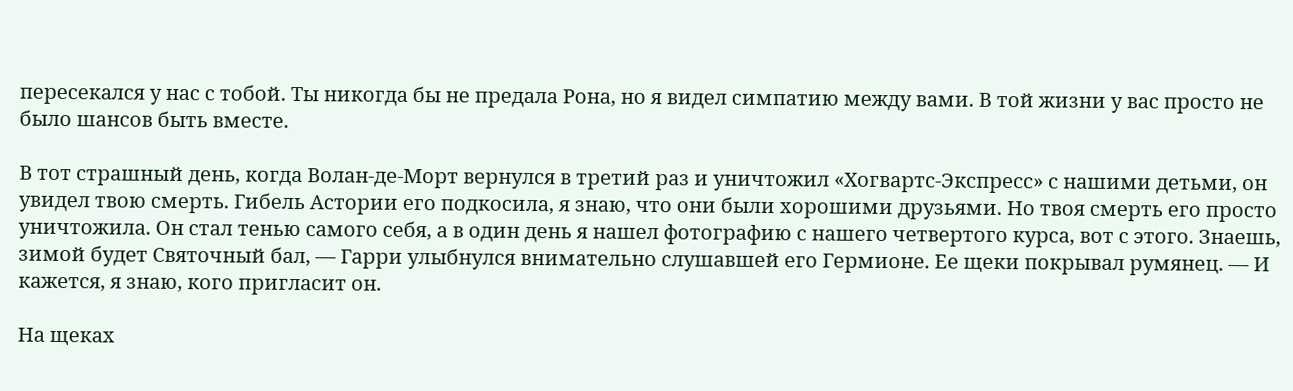пересекался у нас с тобой. Ты никогда бы не предала Рона, но я видел симпатию между вами. В той жизни у вас просто не было шансов быть вместе.

В тот страшный день, когда Волан-де-Морт вернулся в третий раз и уничтожил «Хогвартс-Экспресс» с нашими детьми, он увидел твою смерть. Гибель Астории его подкосила, я знаю, что они были хорошими друзьями. Но твоя смерть его просто уничтожила. Он стал тенью самого себя, а в один день я нашел фотографию с нашего четвертого курса, вот с этого. Знаешь, зимой будет Святочный бал, — Гарри улыбнулся внимательно слушавшей его Гермионе. Ее щеки покрывал румянец. — И кажется, я знаю, кого пригласит он.

На щеках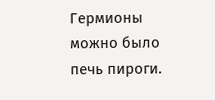Гермионы можно было печь пироги.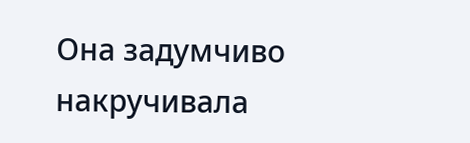Она задумчиво накручивала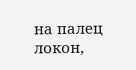на палец локон,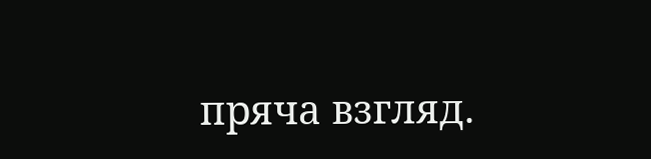пряча взгляд.